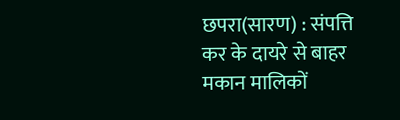छपरा(सारण) : संपत्ति कर के दायरे से बाहर मकान मालिकों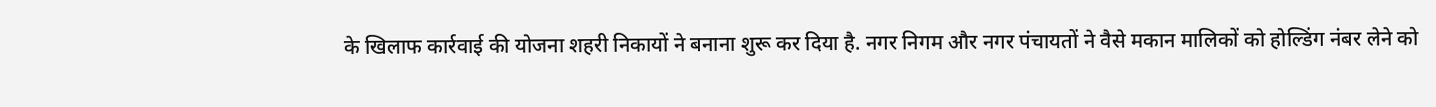के खिलाफ कार्रवाई की योजना शहरी निकायों ने बनाना शुरू कर दिया है. नगर निगम और नगर पंचायतों ने वैसे मकान मालिकों को होल्डिंग नंबर लेने को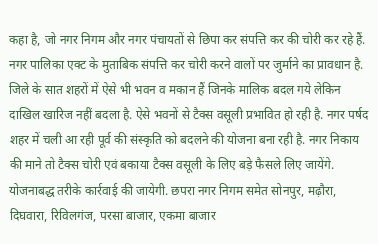कहा है, जो नगर निगम और नगर पंचायतों से छिपा कर संपत्ति कर की चोरी कर रहे हैं.
नगर पालिका एक्ट के मुताबिक संपत्ति कर चोरी करने वालों पर जुर्माने का प्रावधान है. जिले के सात शहरों में ऐसे भी भवन व मकान हैं जिनके मालिक बदल गये लेकिन दाखिल खारिज नहीं बदला है. ऐसे भवनों से टैक्स वसूली प्रभावित हो रही है. नगर पर्षद शहर में चली आ रही पूर्व की संस्कृति को बदलने की योजना बना रही है. नगर निकाय की माने तो टैक्स चोरी एवं बकाया टैक्स वसूली के लिए बड़े फैसले लिए जायेंगे. योजनाबद्ध तरीके कार्रवाई की जायेगी. छपरा नगर निगम समेत सोनपुर, मढ़ौरा, दिघवारा, रिविलगंज, परसा बाजार, एकमा बाजार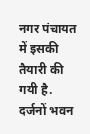नगर पंचायत में इसकी तैयारी की गयी है.
दर्जनों भवन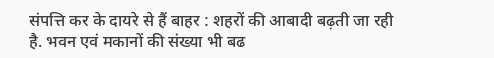संपत्ति कर के दायरे से हैं बाहर : शहरों की आबादी बढ़ती जा रही है. भवन एवं मकानों की संख्या भी बढ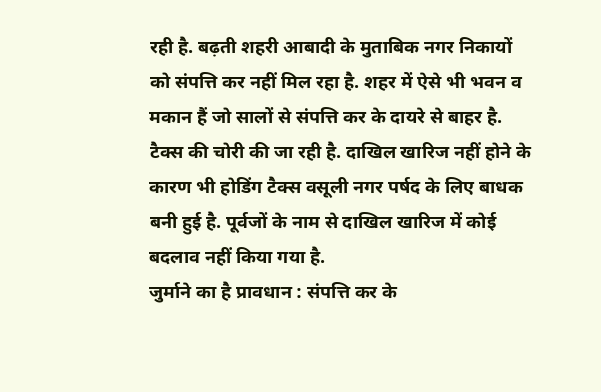रही है. बढ़ती शहरी आबादी के मुताबिक नगर निकायों को संपत्ति कर नहीं मिल रहा है. शहर में ऐसे भी भवन व मकान हैं जो सालों से संपत्ति कर के दायरे से बाहर है. टैक्स की चोरी की जा रही है. दाखिल खारिज नहीं होने के कारण भी होडिंग टैक्स वसूली नगर पर्षद के लिए बाधक बनी हुई है. पूर्वजों के नाम से दाखिल खारिज में कोई बदलाव नहीं किया गया है.
जुर्माने का है प्रावधान : संपत्ति कर के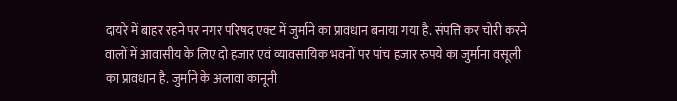दायरे में बाहर रहने पर नगर परिषद एक्ट में जुर्माने का प्रावधान बनाया गया है. संपत्ति कर चोरी करने वालों में आवासीय के लिए दो हजार एवं व्यावसायिक भवनों पर पांच हजार रुपये का जुर्माना वसूली का प्रावधान है. जुर्माने के अलावा कानूनी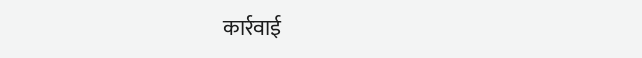कार्रवाई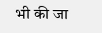भी की जा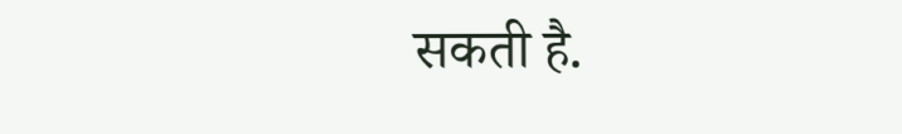सकती है.